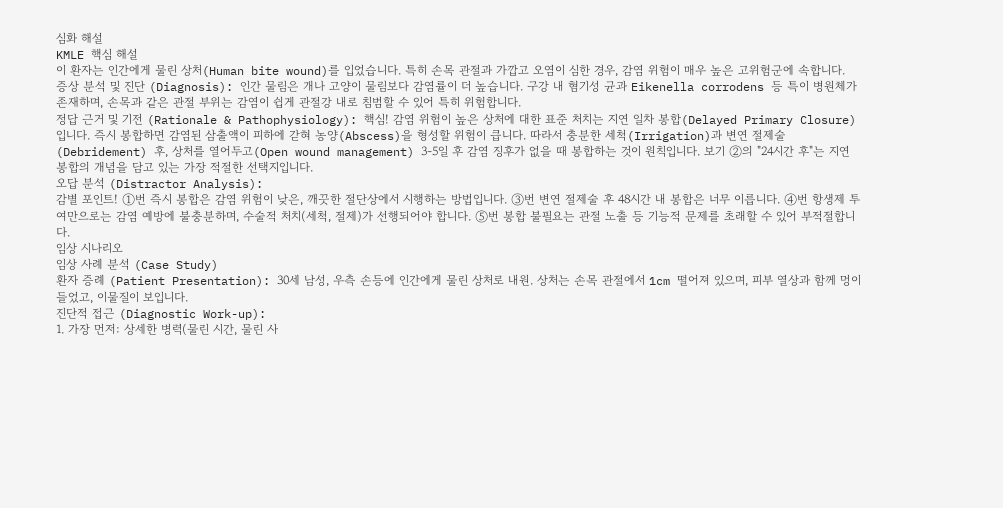심화 해설
KMLE 핵심 해설
이 환자는 인간에게 물린 상처(Human bite wound)를 입었습니다. 특히 손목 관절과 가깝고 오염이 심한 경우, 감염 위험이 매우 높은 고위험군에 속합니다.
증상 분석 및 진단 (Diagnosis): 인간 물림은 개나 고양이 물림보다 감염률이 더 높습니다. 구강 내 혐기성 균과 Eikenella corrodens 등 특이 병원체가 존재하며, 손목과 같은 관절 부위는 감염이 쉽게 관절강 내로 침범할 수 있어 특히 위험합니다.
정답 근거 및 기전 (Rationale & Pathophysiology): 핵심! 감염 위험이 높은 상처에 대한 표준 처치는 지연 일차 봉합(Delayed Primary Closure)입니다. 즉시 봉합하면 감염된 삼출액이 피하에 갇혀 농양(Abscess)을 형성할 위험이 큽니다. 따라서 충분한 세척(Irrigation)과 변연 절제술(Debridement) 후, 상처를 열어두고(Open wound management) 3-5일 후 감염 징후가 없을 때 봉합하는 것이 원칙입니다. 보기 ②의 "24시간 후"는 지연 봉합의 개념을 담고 있는 가장 적절한 선택지입니다.
오답 분석 (Distractor Analysis):
감별 포인트! ①번 즉시 봉합은 감염 위험이 낮은, 깨끗한 절단상에서 시행하는 방법입니다. ③번 변연 절제술 후 48시간 내 봉합은 너무 이릅니다. ④번 항생제 투여만으로는 감염 예방에 불충분하며, 수술적 처치(세척, 절제)가 선행되어야 합니다. ⑤번 봉합 불필요는 관절 노출 등 기능적 문제를 초래할 수 있어 부적절합니다.
임상 시나리오
임상 사례 분석 (Case Study)
환자 증례 (Patient Presentation): 30세 남성, 우측 손등에 인간에게 물린 상처로 내원. 상처는 손목 관절에서 1cm 떨어져 있으며, 피부 열상과 함께 멍이 들었고, 이물질이 보입니다.
진단적 접근 (Diagnostic Work-up):
1. 가장 먼저: 상세한 병력(물린 시간, 물린 사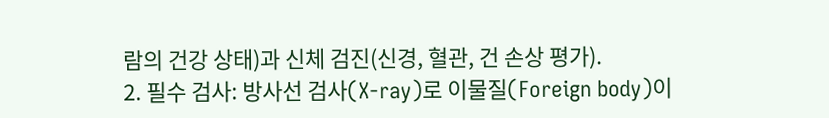람의 건강 상태)과 신체 검진(신경, 혈관, 건 손상 평가).
2. 필수 검사: 방사선 검사(X-ray)로 이물질(Foreign body)이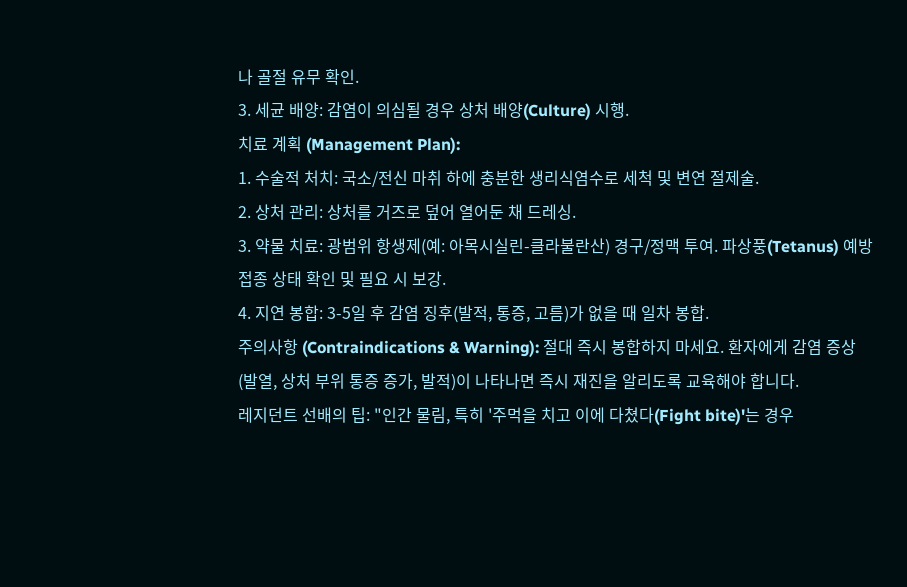나 골절 유무 확인.
3. 세균 배양: 감염이 의심될 경우 상처 배양(Culture) 시행.
치료 계획 (Management Plan):
1. 수술적 처치: 국소/전신 마취 하에 충분한 생리식염수로 세척 및 변연 절제술.
2. 상처 관리: 상처를 거즈로 덮어 열어둔 채 드레싱.
3. 약물 치료: 광범위 항생제(예: 아목시실린-클라불란산) 경구/정맥 투여. 파상풍(Tetanus) 예방 접종 상태 확인 및 필요 시 보강.
4. 지연 봉합: 3-5일 후 감염 징후(발적, 통증, 고름)가 없을 때 일차 봉합.
주의사항 (Contraindications & Warning): 절대 즉시 봉합하지 마세요. 환자에게 감염 증상(발열, 상처 부위 통증 증가, 발적)이 나타나면 즉시 재진을 알리도록 교육해야 합니다.
레지던트 선배의 팁: "인간 물림, 특히 '주먹을 치고 이에 다쳤다(Fight bite)'는 경우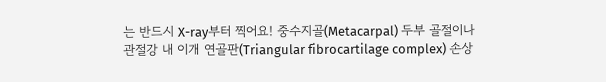는 반드시 X-ray부터 찍어요! 중수지골(Metacarpal) 두부 골절이나 관절강 내 이개 연골판(Triangular fibrocartilage complex) 손상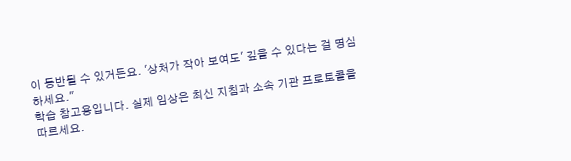이 동반될 수 있거든요. '상처가 작아 보여도' 깊을 수 있다는 걸 명심하세요."
학습 참고용입니다. 실제 임상은 최신 지침과 소속 기관 프로토콜을 따르세요.